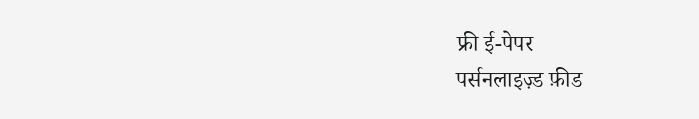फ्री ई-पेपर
पर्सनलाइज़्ड फ़ीड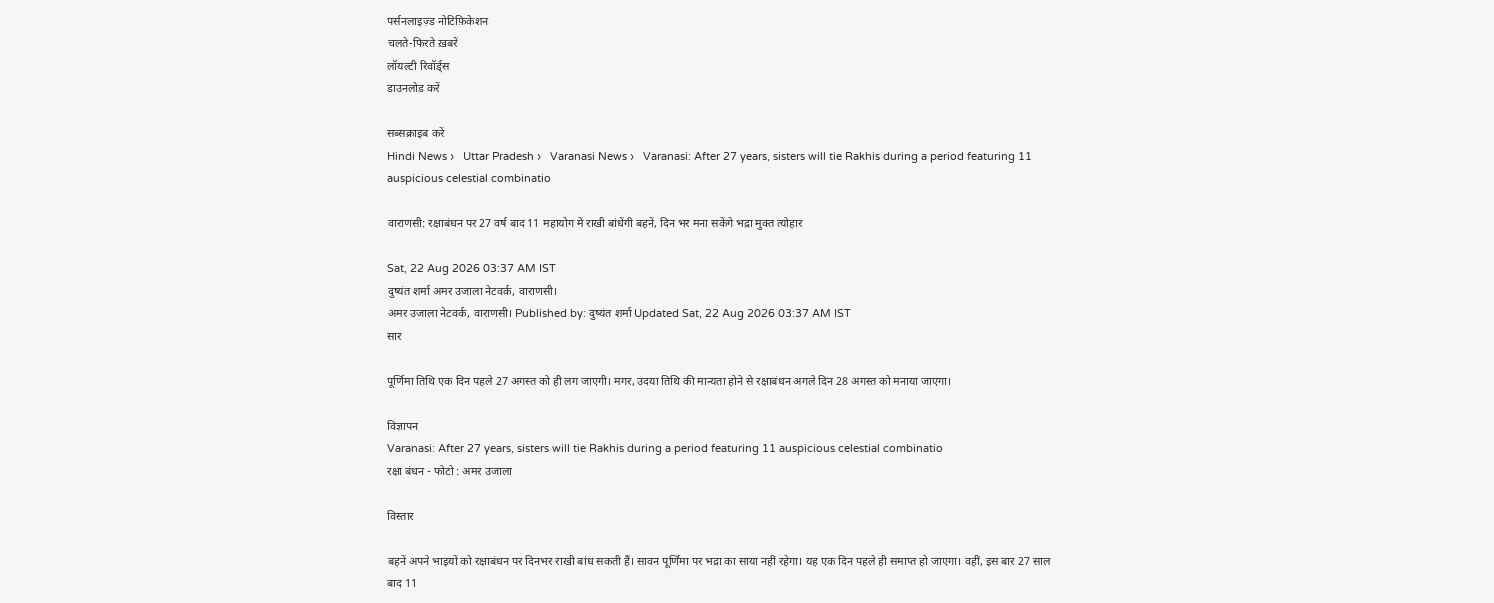पर्सनलाइज़्ड नोटिफ़िकेशन
चलते-फिरते ख़बरें
लॉयल्टी रिवॉर्ड्स
डाउनलोड करें

सब्सक्राइब करें
Hindi News ›   Uttar Pradesh ›   Varanasi News ›   Varanasi: After 27 years, sisters will tie Rakhis during a period featuring 11 auspicious celestial combinatio

वाराणसी: रक्षाबंधन पर 27 वर्ष बाद 11 महायोग में राखी बांधेंगी बहनें, दिन भर मना सकेंगे भद्रा मुक्त त्योहार

Sat, 22 Aug 2026 03:37 AM IST
दुष्यंत शर्मा अमर उजाला नेटवर्क, वाराणसी।
अमर उजाला नेटवर्क, वाराणसी। Published by: दुष्यंत शर्मा Updated Sat, 22 Aug 2026 03:37 AM IST
सार

पूर्णिमा तिथि एक दिन पहले 27 अगस्त को ही लग जाएगी। मगर, उदया तिथि की मान्यता होने से रक्षाबंधन अगले दिन 28 अगस्त को मनाया जाएगा।

विज्ञापन
Varanasi: After 27 years, sisters will tie Rakhis during a period featuring 11 auspicious celestial combinatio
रक्षा बंधन - फोटो : अमर उजाला

विस्तार

बहनें अपने भाइयों को रक्षाबंधन पर दिनभर राखी बांध सकती हैं। सावन पूर्णिमा पर भद्रा का साया नहीं रहेगा। यह एक दिन पहले ही समाप्त हो जाएगा। वहीं, इस बार 27 साल बाद 11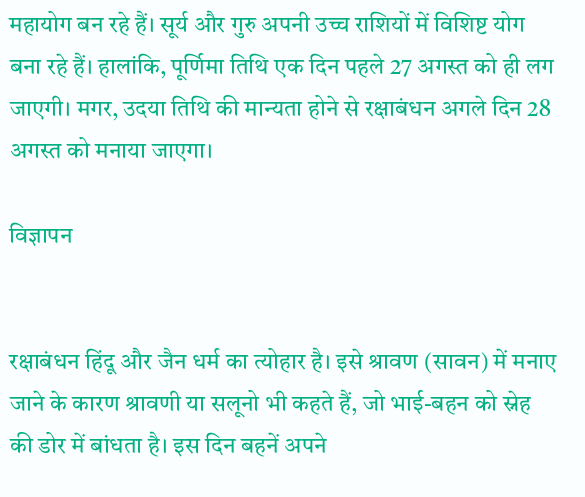महायोग बन रहे हैं। सूर्य और गुरु अपनी उच्च राशियों में विशिष्ट योग बना रहे हैं। हालांकि, पूर्णिमा तिथि एक दिन पहले 27 अगस्त को ही लग जाएगी। मगर, उदया तिथि की मान्यता होने से रक्षाबंधन अगले दिन 28 अगस्त को मनाया जाएगा।

विज्ञापन


रक्षाबंधन हिंदू और जैन धर्म का त्योहार है। इसे श्रावण (सावन) में मनाए जाने के कारण श्रावणी या सलूनो भी कहते हैं, जो भाई-बहन को स्नेह की डोर में बांधता है। इस दिन बहनें अपने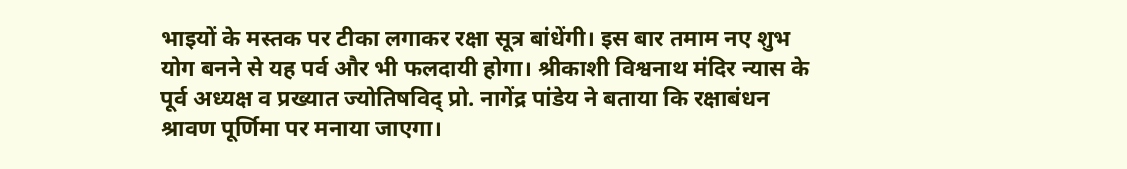भाइयों के मस्तक पर टीका लगाकर रक्षा सूत्र बांधेंगी। इस बार तमाम नए शुभ योग बनने से यह पर्व और भी फलदायी होगा। श्रीकाशी विश्वनाथ मंदिर न्यास के पूर्व अध्यक्ष व प्रख्यात ज्योतिषविद् प्रो. नागेंद्र पांडेय ने बताया कि रक्षाबंधन श्रावण पूर्णिमा पर मनाया जाएगा।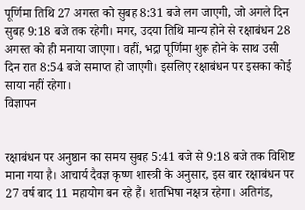पूर्णिमा तिथि 27 अगस्त को सुबह 8:31 बजे लग जाएगी, जो अगले दिन सुबह 9:18 बजे तक रहेगी। मगर, उदया तिथि मान्य होने से रक्षाबंधन 28 अगस्त को ही मनाया जाएगा। वहीं, भद्रा पूर्णिमा शुरू होने के साथ उसी दिन रात 8:54 बजे समाप्त हो जाएगी। इसलिए रक्षाबंधन पर इसका कोई साया नहीं रहेगा।
विज्ञापन


रक्षाबंधन पर अनुष्ठान का समय सुबह 5:41 बजे से 9:18 बजे तक विशिष्ट माना गया है। आचार्य दैवज्ञ कृष्ण शास्त्री के अनुसार, इस बार रक्षाबंधन पर 27 वर्ष बाद 11 महायोग बन रहे हैं। शतभिषा नक्षत्र रहेगा। अतिगंड,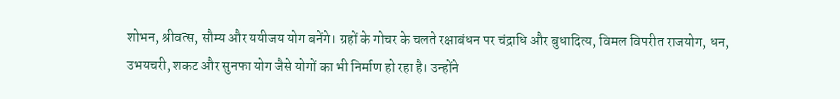शोभन, श्रीवत्स, सौम्य और ययीजय योग बनेंगे। ग्रहों के गोचर के चलते रक्षाबंधन पर चंद्राधि और बुधादित्य, विमल विपरीत राजयोग, धन, उभयचरी, शकट और सुनफा योग जैसे योगों का भी निर्माण हो रहा है। उन्होंने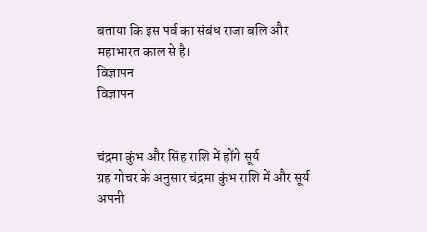बताया कि इस पर्व का संबंध राजा बलि और महाभारत काल से है।
विज्ञापन
विज्ञापन


चंद्रमा कुंभ और सिंह राशि में होंगे सूर्य
ग्रह गोचर के अनुसार चंद्रमा कुंभ राशि में और सूर्य अपनी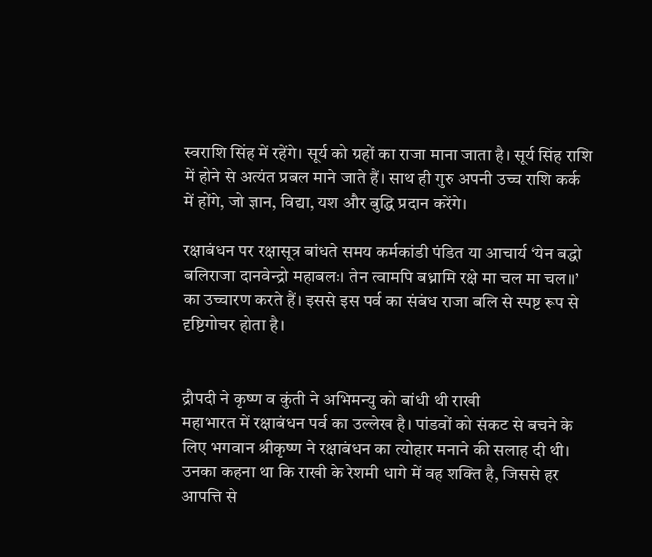स्वराशि सिंह में रहेंगे। सूर्य को ग्रहों का राजा माना जाता है। सूर्य सिंह राशि में होने से अत्यंत प्रबल माने जाते हैं। साथ ही गुरु अपनी उच्च राशि कर्क में होंगे, जो ज्ञान, विद्या, यश और बुद्धि प्रदान करेंगे।

रक्षाबंधन पर रक्षासूत्र बांधते समय कर्मकांडी पंडित या आचार्य ‘येन बद्धो बलिराजा दानवेन्द्रो महाबलः। तेन त्वामपि बध्नामि रक्षे मा चल मा चल॥’ का उच्चारण करते हैं। इससे इस पर्व का संबंध राजा बलि से स्पष्ट रूप से दृष्टिगोचर होता है।


द्रौपदी ने कृष्ण व कुंती ने अभिमन्यु को बांधी थी राखी
महाभारत में रक्षाबंधन पर्व का उल्लेख है। पांडवों को संकट से बचने के लिए भगवान श्रीकृष्ण ने रक्षाबंधन का त्योहार मनाने की सलाह दी थी। उनका कहना था कि राखी के रेशमी धागे में वह शक्ति है, जिससे हर आपत्ति से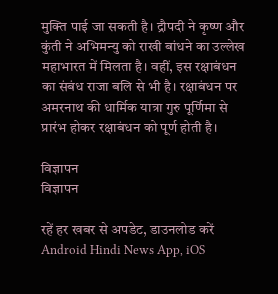मुक्ति पाई जा सकती है। द्रौपदी ने कृष्ण और कुंती ने अभिमन्यु को राखी बांधने का उल्लेख महाभारत में मिलता है। वहीं, इस रक्षाबंधन का संबंध राजा बलि से भी है। रक्षाबंधन पर अमरनाथ की धार्मिक यात्रा गुरु पूर्णिमा से प्रारंभ होकर रक्षाबंधन को पूर्ण होती है।

विज्ञापन
विज्ञापन

रहें हर खबर से अपडेट, डाउनलोड करें Android Hindi News App, iOS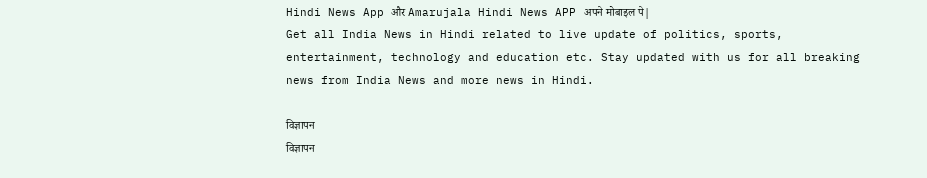Hindi News App और Amarujala Hindi News APP अपने मोबाइल पे|
Get all India News in Hindi related to live update of politics, sports, entertainment, technology and education etc. Stay updated with us for all breaking news from India News and more news in Hindi.

विज्ञापन
विज्ञापन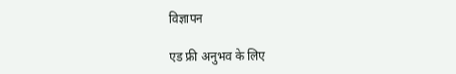विज्ञापन

एड फ्री अनुभव के लिए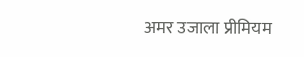अमर उजाला प्रीमियम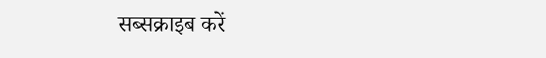सब्सक्राइब करें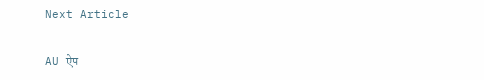Next Article

AU ऐप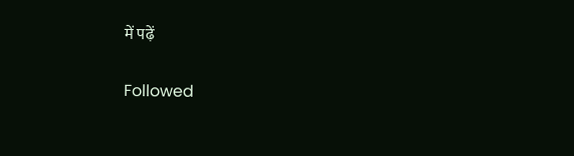में पढ़ें

Followed